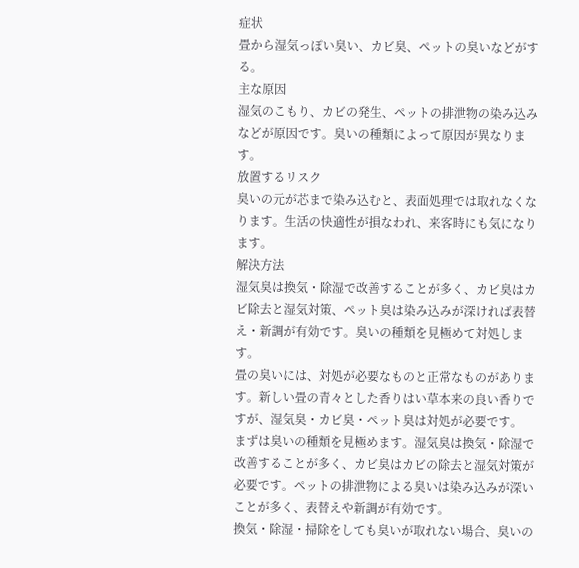症状
畳から湿気っぽい臭い、カビ臭、ペットの臭いなどがする。
主な原因
湿気のこもり、カビの発生、ペットの排泄物の染み込みなどが原因です。臭いの種類によって原因が異なります。
放置するリスク
臭いの元が芯まで染み込むと、表面処理では取れなくなります。生活の快適性が損なわれ、来客時にも気になります。
解決方法
湿気臭は換気・除湿で改善することが多く、カビ臭はカビ除去と湿気対策、ペット臭は染み込みが深ければ表替え・新調が有効です。臭いの種類を見極めて対処します。
畳の臭いには、対処が必要なものと正常なものがあります。新しい畳の青々とした香りはい草本来の良い香りですが、湿気臭・カビ臭・ペット臭は対処が必要です。
まずは臭いの種類を見極めます。湿気臭は換気・除湿で改善することが多く、カビ臭はカビの除去と湿気対策が必要です。ペットの排泄物による臭いは染み込みが深いことが多く、表替えや新調が有効です。
換気・除湿・掃除をしても臭いが取れない場合、臭いの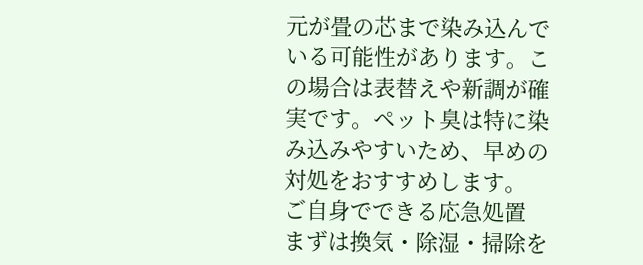元が畳の芯まで染み込んでいる可能性があります。この場合は表替えや新調が確実です。ペット臭は特に染み込みやすいため、早めの対処をおすすめします。
ご自身でできる応急処置
まずは換気・除湿・掃除を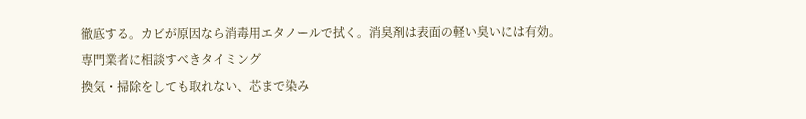徹底する。カビが原因なら消毒用エタノールで拭く。消臭剤は表面の軽い臭いには有効。
専門業者に相談すべきタイミング
換気・掃除をしても取れない、芯まで染み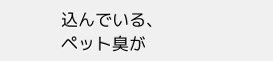込んでいる、ペット臭が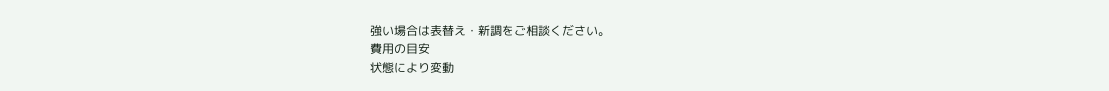強い場合は表替え・新調をご相談ください。
費用の目安
状態により変動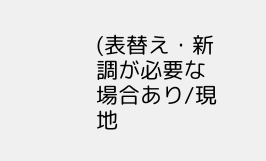(表替え・新調が必要な場合あり/現地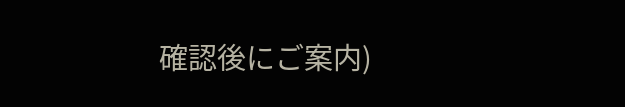確認後にご案内)